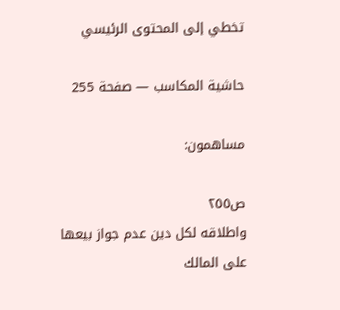تخطي إلى المحتوى الرئيسي

حاشية المكاسب — صفحة 255

مساهمون:

ص٢٥٥
واطلاقه لكل دين عدم جواز بيعها على المالك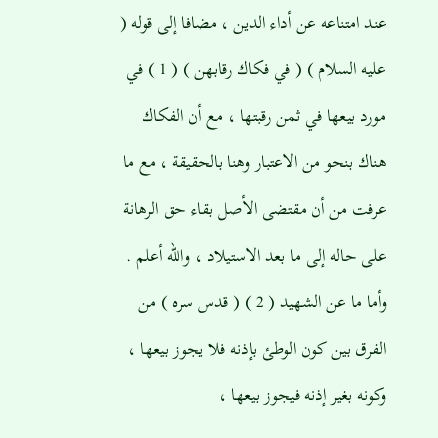عند امتناعه عن أداء الدين ، مضافا إلى قوله ( عليه السلام ) ( في فكاك رقابهن ) ( 1 ) في مورد بيعها في ثمن رقبتها ، مع أن الفكاك هناك بنحو من الاعتبار وهنا بالحقيقة ، مع ما عرفت من أن مقتضى الأصل بقاء حق الرهانة على حاله إلى ما بعد الاستيلاد ، والله أعلم . وأما ما عن الشهيد ( 2 ) ( قدس سره ) من الفرق بين كون الوطئ بإذنه فلا يجوز بيعها ، وكونه بغير إذنه فيجوز بيعها ،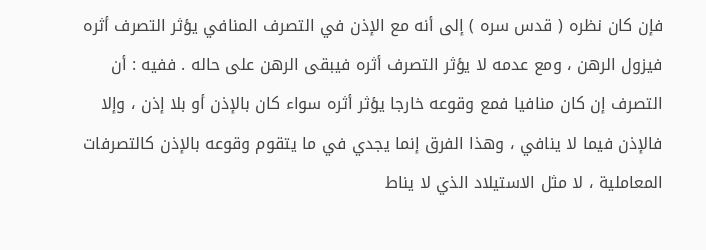فإن كان نظره ( قدس سره ) إلى أنه مع الإذن في التصرف المنافي يؤثر التصرف أثره فيزول الرهن ، ومع عدمه لا يؤثر التصرف أثره فيبقى الرهن على حاله . ففيه : أن التصرف إن كان منافيا فمع وقوعه خارجا يؤثر أثره سواء كان بالإذن أو بلا إذن ، وإلا فالإذن فيما لا ينافي ، وهذا الفرق إنما يجدي في ما يتقوم وقوعه بالإذن كالتصرفات المعاملية ، لا مثل الاستيلاد الذي لا يناط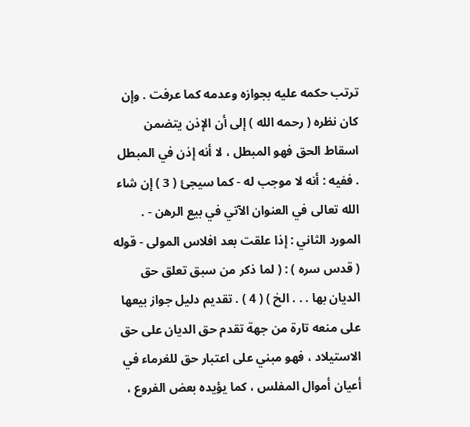ترتب حكمه عليه بجوازه وعدمه كما عرفت . وإن كان نظره ( رحمه الله ) إلى أن الإذن يتضمن اسقاط الحق فهو المبطل ، لا أنه إذن في المبطل . ففيه : أنه لا موجب له - كما سيجئ ( 3 ) إن شاء الله تعالى في العنوان الآتي في بيع الرهن - .
المورد الثاني : إذا علقت بعد افلاس المولى - قوله ( قدس سره ) : ( لما ذكر من سبق تعلق حق الديان بها . . . الخ ) ( 4 ) . تقديم دليل جواز بيعها على منعه تارة من جهة تقدم حق الديان على حق الاستيلاد ، فهو مبني على اعتبار حق للغرماء في أعيان أموال المفلس ، كما يؤيده بعض الفروع ،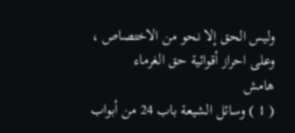وليس الحق إلا نحو من الاختصاص ، وعلى احراز أقوائية حق الغرماء
هامش
( 1 ) وسائل الشيعة باب 24 من أبواب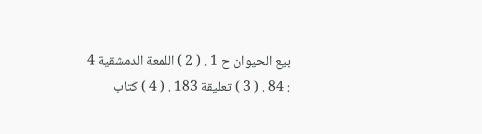بيع الحيوان ح 1 . ( 2 ) اللمعة الدمشقية 4 : 84 . ( 3 ) تعليقة 183 . ( 4 ) كتاب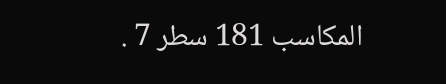المكاسب 181 سطر 7 .